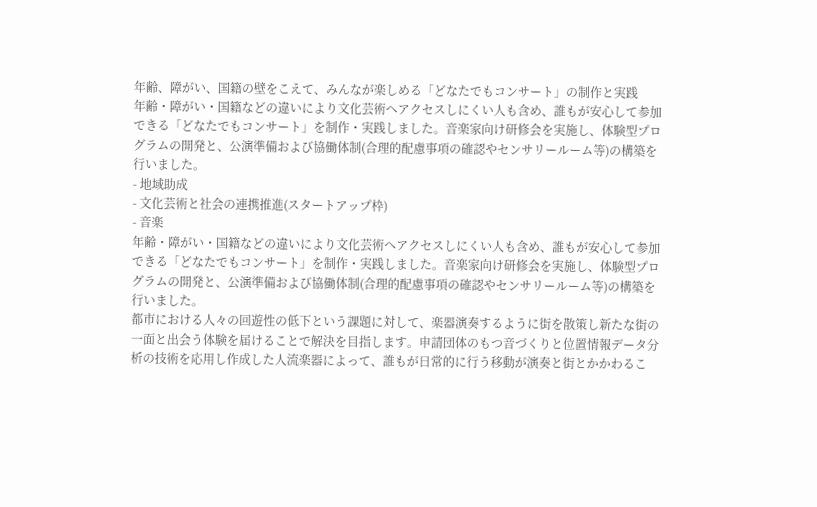年齢、障がい、国籍の壁をこえて、みんなが楽しめる「どなたでもコンサート」の制作と実践
年齢・障がい・国籍などの違いにより文化芸術へアクセスしにくい人も含め、誰もが安心して参加できる「どなたでもコンサート」を制作・実践しました。音楽家向け研修会を実施し、体験型プログラムの開発と、公演準備および協働体制(合理的配慮事項の確認やセンサリールーム等)の構築を行いました。
- 地域助成
- 文化芸術と社会の連携推進(スタートアップ枠)
- 音楽
年齢・障がい・国籍などの違いにより文化芸術へアクセスしにくい人も含め、誰もが安心して参加できる「どなたでもコンサート」を制作・実践しました。音楽家向け研修会を実施し、体験型プログラムの開発と、公演準備および協働体制(合理的配慮事項の確認やセンサリールーム等)の構築を行いました。
都市における人々の回遊性の低下という課題に対して、楽器演奏するように街を散策し新たな街の一面と出会う体験を届けることで解決を目指します。申請団体のもつ音づくりと位置情報データ分析の技術を応用し作成した人流楽器によって、誰もが日常的に行う移動が演奏と街とかかわるこ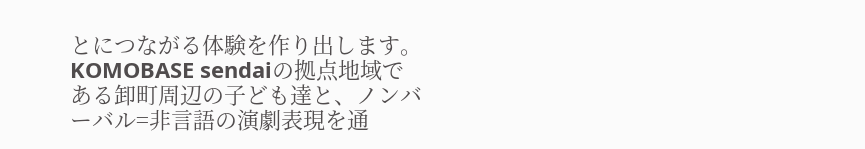とにつながる体験を作り出します。
KOMOBASE sendaiの拠点地域である卸町周辺の子ども達と、ノンバーバル=非言語の演劇表現を通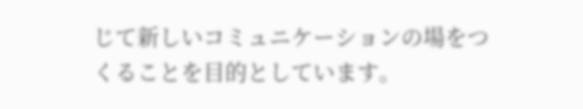じて新しいコミュニケーションの場をつくることを目的としています。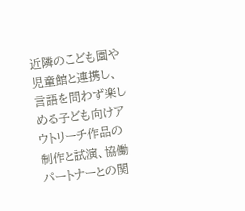近隣のこども園や児童館と連携し、言語を問わず楽しめる子ども向けアウトリーチ作品の制作と試演、協働パートナーとの関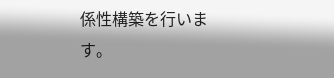係性構築を行います。